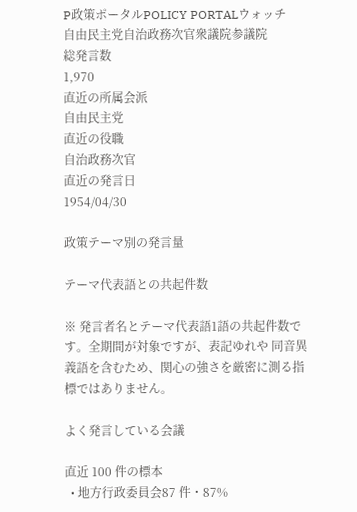P政策ポータルPOLICY PORTALウォッチ
自由民主党自治政務次官衆議院参議院
総発言数
1,970
直近の所属会派
自由民主党
直近の役職
自治政務次官
直近の発言日
1954/04/30

政策テーマ別の発言量

テーマ代表語との共起件数

※ 発言者名とテーマ代表語1語の共起件数です。全期間が対象ですが、表記ゆれや 同音異義語を含むため、関心の強さを厳密に測る指標ではありません。

よく発言している会議

直近 100 件の標本
  • 地方行政委員会87 件・87%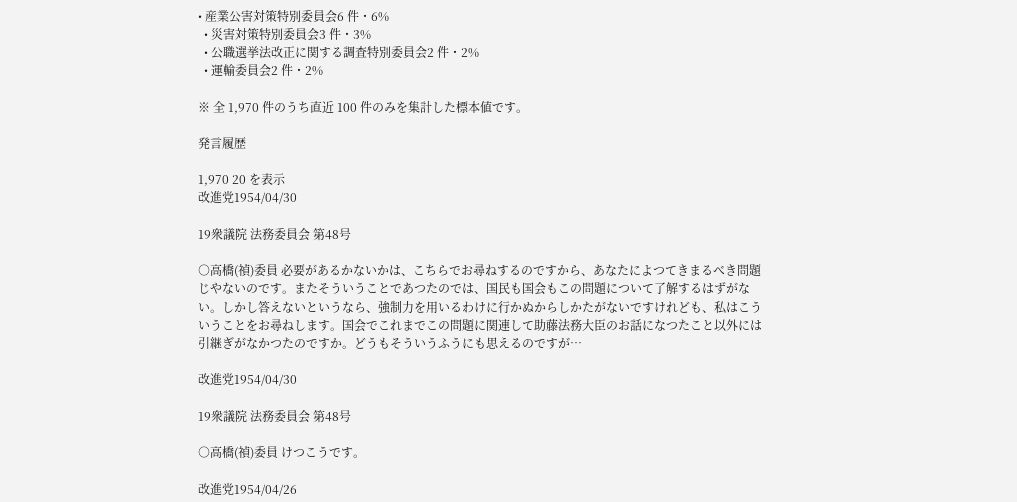• 産業公害対策特別委員会6 件・6%
  • 災害対策特別委員会3 件・3%
  • 公職選挙法改正に関する調査特別委員会2 件・2%
  • 運輸委員会2 件・2%

※ 全 1,970 件のうち直近 100 件のみを集計した標本値です。

発言履歴

1,970 20 を表示
改進党1954/04/30

19衆議院 法務委員会 第48号

○高橋(禎)委員 必要があるかないかは、こちらでお尋ねするのですから、あなたによつてきまるべき問題じやないのです。またそういうことであつたのでは、国民も国会もこの問題について了解するはずがない。しかし答えないというなら、強制力を用いるわけに行かぬからしかたがないですけれども、私はこういうことをお尋ねします。国会でこれまでこの問題に関連して助藤法務大臣のお話になつたこと以外には引継ぎがなかつたのですか。どうもそういうふうにも思えるのですが…

改進党1954/04/30

19衆議院 法務委員会 第48号

○高橋(禎)委員 けつこうです。

改進党1954/04/26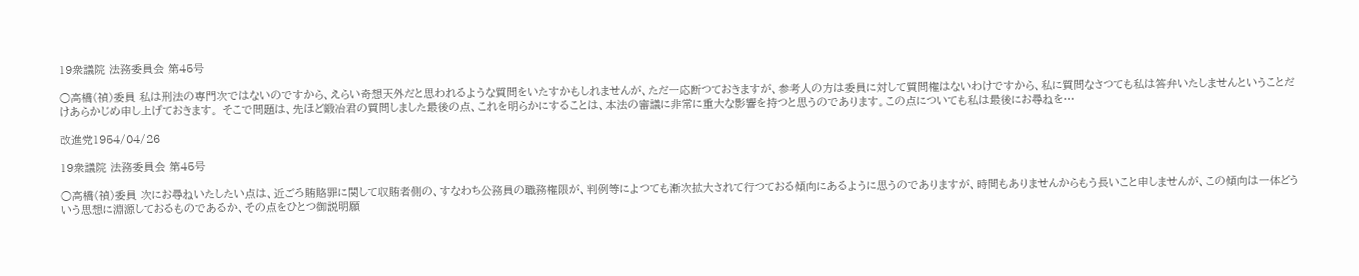19衆議院 法務委員会 第45号

○高橋(禎)委員 私は刑法の専門次ではないのですから、えらい奇想天外だと思われるような質問をいたすかもしれませんが、ただ一応断つておきますが、参考人の方は委員に対して質問権はないわけですから、私に質問なさつても私は答弁いたしませんということだけあらかじめ申し上げておきます。 そこで問題は、先ほど鍛冶君の質問しました最後の点、これを明らかにすることは、本法の審議に非常に重大な影響を持つと思うのであります。この点についても私は最後にお尋ねを…

改進党1954/04/26

19衆議院 法務委員会 第45号

○高橋(禎)委員 次にお尋ねいたしたい点は、近ごろ賄賂罪に関して収賄者側の、すなわち公務員の職務権限が、判例等によつても漸次拡大されて行つておる傾向にあるように思うのでありますが、時間もありませんからもう長いこと申しませんが、この傾向は一体どういう思想に淵源しておるものであるか、その点をひとつ御説明願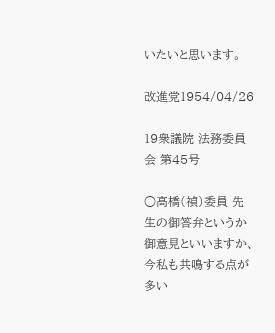いたいと思います。

改進党1954/04/26

19衆議院 法務委員会 第45号

○高橋(禎)委員 先生の御答弁というか御意見といいますか、今私も共鳴する点が多い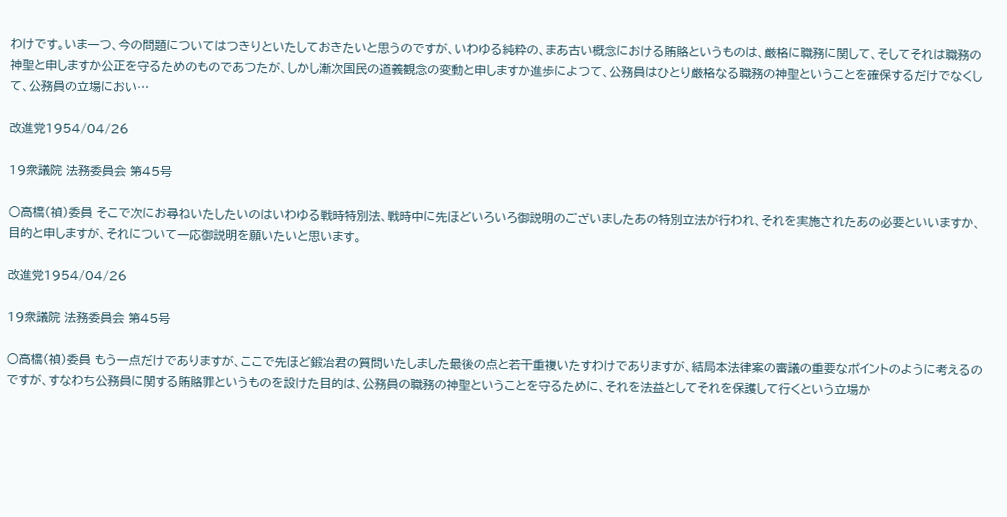わけです。いま一つ、今の問題についてはつきりといたしておきたいと思うのですが、いわゆる純粋の、まあ古い概念における賄賂というものは、厳格に職務に関して、そしてそれは職務の神聖と申しますか公正を守るためのものであつたが、しかし漸次国民の道義観念の変動と申しますか進歩によつて、公務員はひとり厳格なる職務の神聖ということを確保するだけでなくして、公務員の立場におい…

改進党1954/04/26

19衆議院 法務委員会 第45号

○高橋(禎)委員 そこで次にお尋ねいたしたいのはいわゆる戦時特別法、戦時中に先ほどいろいろ御説明のございましたあの特別立法が行われ、それを実施されたあの必要といいますか、目的と申しますが、それについて一応御説明を願いたいと思います。

改進党1954/04/26

19衆議院 法務委員会 第45号

○高橋(禎)委員 もう一点だけでありますが、ここで先ほど鍛冶君の質問いたしました最後の点と若干重複いたすわけでありますが、結局本法律案の審議の重要なポイントのように考えるのですが、すなわち公務員に関する賄賂罪というものを設けた目的は、公務員の職務の神聖ということを守るために、それを法益としてそれを保護して行くという立場か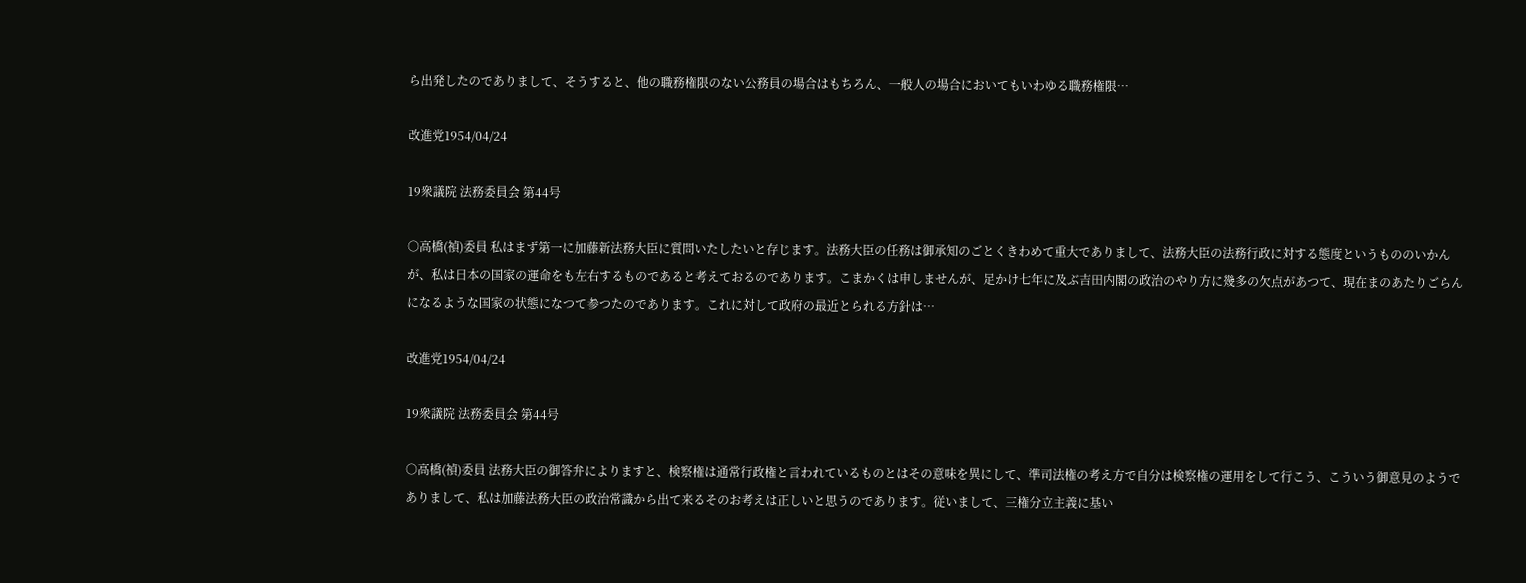ら出発したのでありまして、そうすると、他の職務権限のない公務員の場合はもちろん、一般人の場合においてもいわゆる職務権限…

改進党1954/04/24

19衆議院 法務委員会 第44号

○高橋(禎)委員 私はまず第一に加藤新法務大臣に質問いたしたいと存じます。法務大臣の任務は御承知のごとくきわめて重大でありまして、法務大臣の法務行政に対する態度というもののいかんが、私は日本の国家の運命をも左右するものであると考えておるのであります。こまかくは申しませんが、足かけ七年に及ぶ吉田内閣の政治のやり方に幾多の欠点があつて、現在まのあたりごらんになるような国家の状態になつて参つたのであります。これに対して政府の最近とられる方針は…

改進党1954/04/24

19衆議院 法務委員会 第44号

○高橋(禎)委員 法務大臣の御答弁によりますと、検察権は通常行政権と言われているものとはその意味を異にして、準司法権の考え方で自分は検察権の運用をして行こう、こういう御意見のようでありまして、私は加藤法務大臣の政治常識から出て来るそのお考えは正しいと思うのであります。従いまして、三権分立主義に基い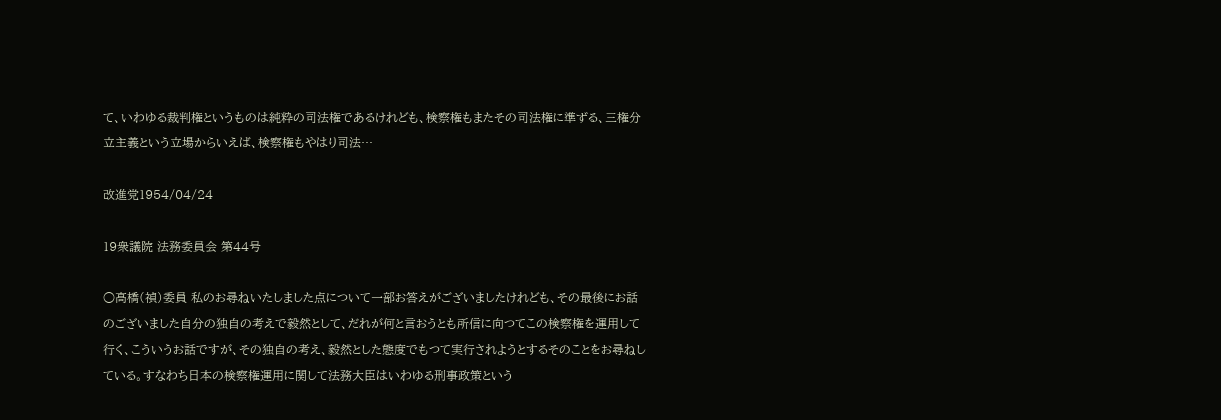て、いわゆる裁判権というものは純粋の司法権であるけれども、検察権もまたその司法権に準ずる、三権分立主義という立場からいえば、検察権もやはり司法…

改進党1954/04/24

19衆議院 法務委員会 第44号

○高橋(禎)委員 私のお尋ねいたしました点について一部お答えがございましたけれども、その最後にお話のございました自分の独自の考えで毅然として、だれが何と言おうとも所信に向つてこの検察権を運用して行く、こういうお話ですが、その独自の考え、毅然とした態度でもつて実行されようとするそのことをお尋ねしている。すなわち日本の検察権運用に関して法務大臣はいわゆる刑事政策という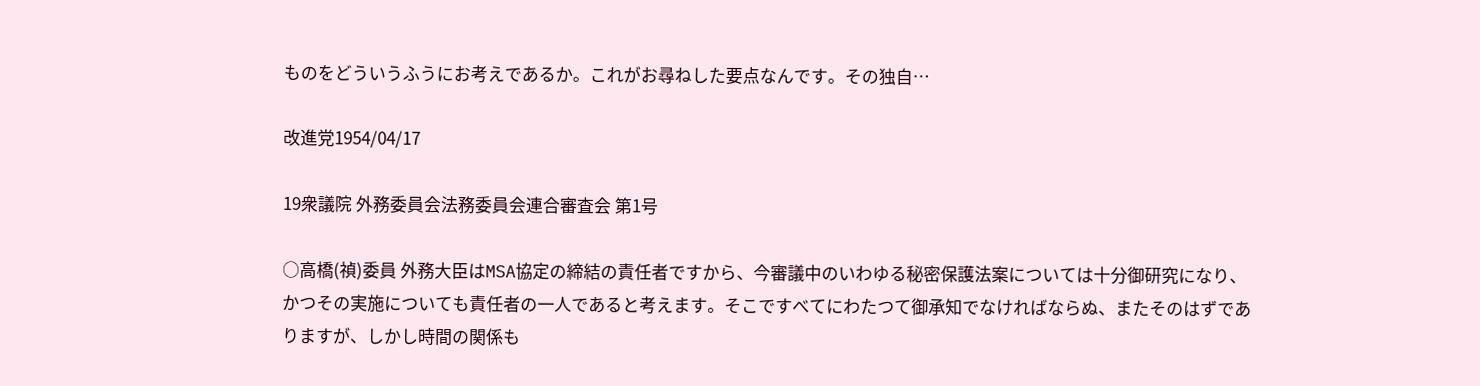ものをどういうふうにお考えであるか。これがお尋ねした要点なんです。その独自…

改進党1954/04/17

19衆議院 外務委員会法務委員会連合審査会 第1号

○高橋(禎)委員 外務大臣はMSA協定の締結の責任者ですから、今審議中のいわゆる秘密保護法案については十分御研究になり、かつその実施についても責任者の一人であると考えます。そこですべてにわたつて御承知でなければならぬ、またそのはずでありますが、しかし時間の関係も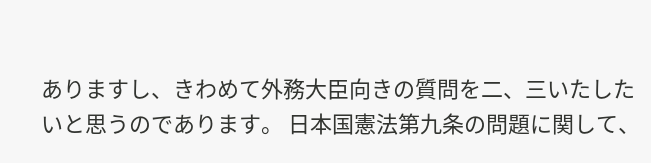ありますし、きわめて外務大臣向きの質問を二、三いたしたいと思うのであります。 日本国憲法第九条の問題に関して、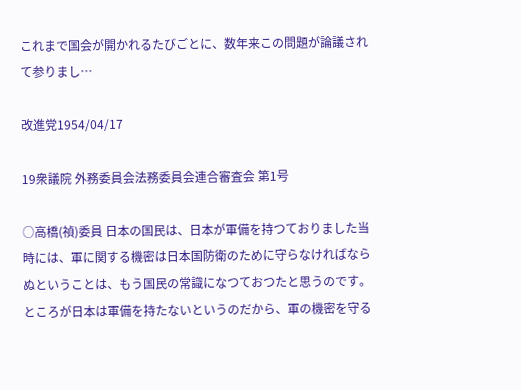これまで国会が開かれるたびごとに、数年来この問題が論議されて参りまし…

改進党1954/04/17

19衆議院 外務委員会法務委員会連合審査会 第1号

○高橋(禎)委員 日本の国民は、日本が軍備を持つておりました当時には、軍に関する機密は日本国防衛のために守らなければならぬということは、もう国民の常識になつておつたと思うのです。ところが日本は軍備を持たないというのだから、軍の機密を守る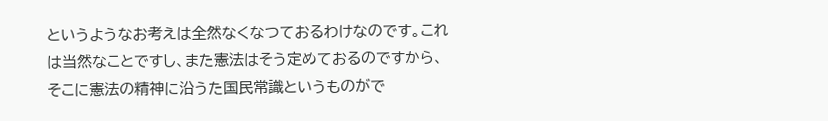というようなお考えは全然なくなつておるわけなのです。これは当然なことですし、また憲法はそう定めておるのですから、そこに憲法の精神に沿うた国民常識というものがで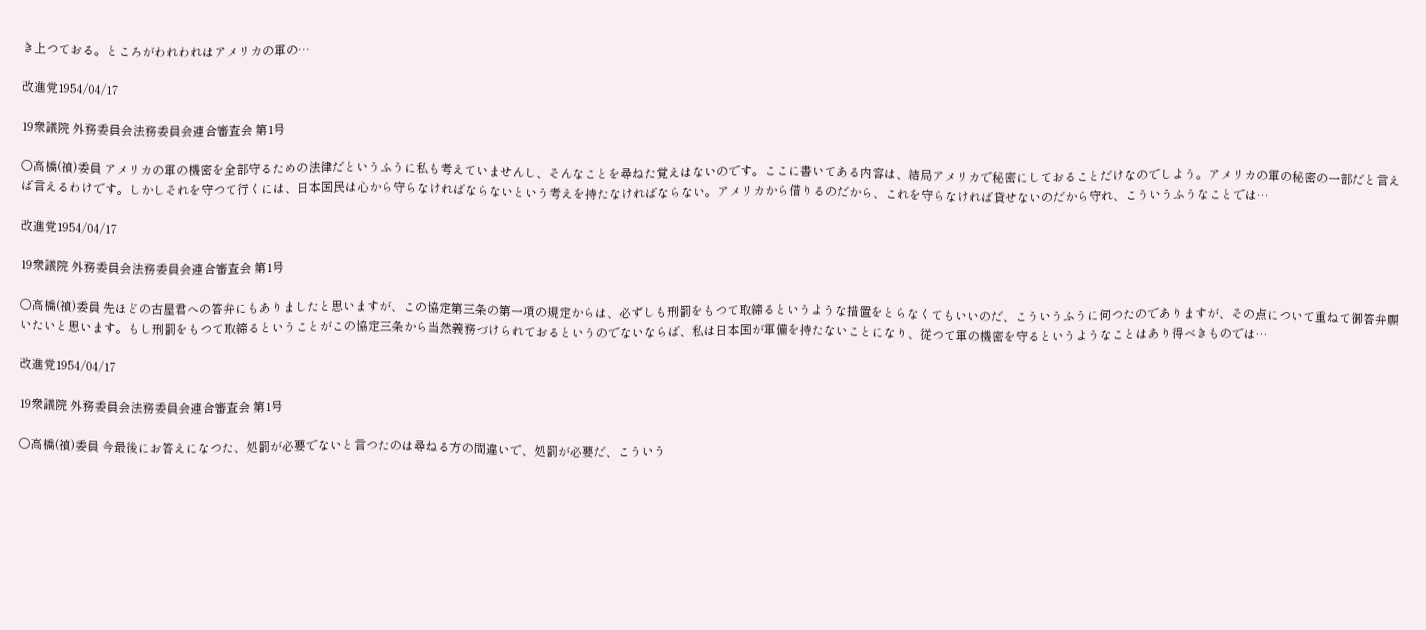き上つておる。ところがわれわれはアメリカの軍の…

改進党1954/04/17

19衆議院 外務委員会法務委員会連合審査会 第1号

○高橋(禎)委員 アメリカの軍の機密を全部守るための法律だというふうに私も考えていませんし、そんなことを尋ねた覚えはないのです。ここに書いてある内容は、結局アメリカで秘密にしておることだけなのでしよう。アメリカの軍の秘密の一部だと言えば言えるわけです。しかしそれを守つて行くには、日本国民は心から守らなければならないという考えを持たなければならない。アメリカから借りるのだから、これを守らなければ貸せないのだから守れ、こういうふうなことでは…

改進党1954/04/17

19衆議院 外務委員会法務委員会連合審査会 第1号

○高橋(禎)委員 先ほどの古屋君への答弁にもありましたと思いますが、この協定第三条の第一項の規定からは、必ずしも刑罰をもつて取締るというような措置をとらなくてもいいのだ、こういうふうに伺つたのでありますが、その点について重ねて御答弁願いたいと思います。もし刑罰をもつて取締るということがこの協定三条から当然義務づけられておるというのでないならば、私は日本国が軍備を持たないことになり、従つて軍の機密を守るというようなことはあり得べきものでは…

改進党1954/04/17

19衆議院 外務委員会法務委員会連合審査会 第1号

○高橋(禎)委員 今最後にお答えになつた、処罰が必要でないと言つたのは尋ねる方の間違いで、処罰が必要だ、こういう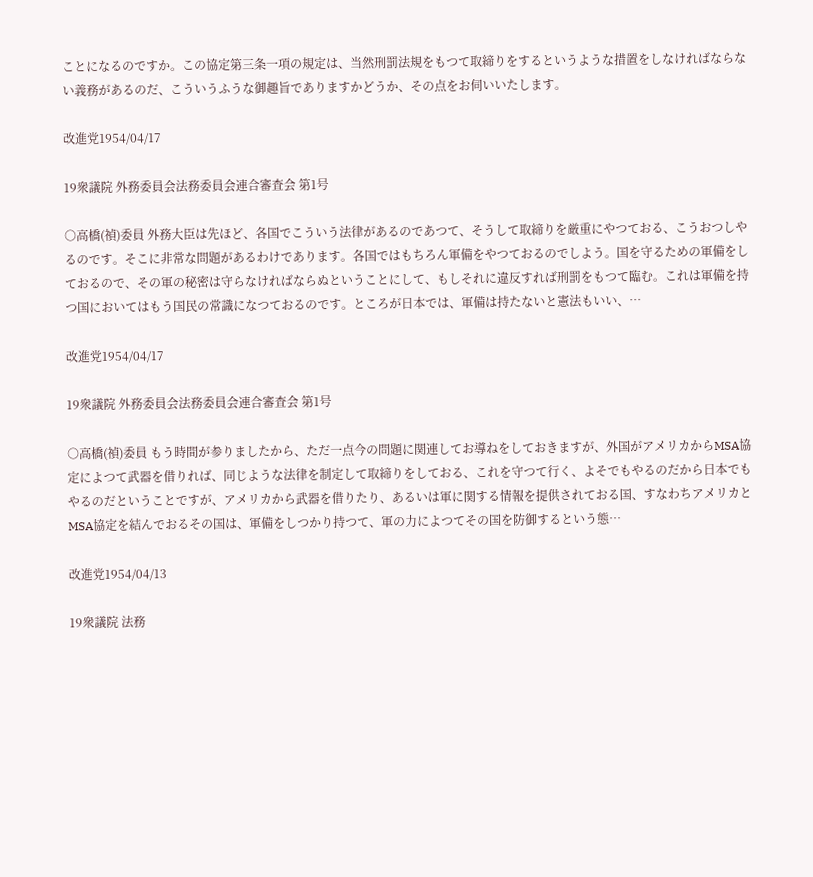ことになるのですか。この協定第三条一項の規定は、当然刑罰法規をもつて取締りをするというような措置をしなければならない義務があるのだ、こういうふうな御趣旨でありますかどうか、その点をお伺いいたします。

改進党1954/04/17

19衆議院 外務委員会法務委員会連合審査会 第1号

○高橋(禎)委員 外務大臣は先ほど、各国でこういう法律があるのであつて、そうして取締りを厳重にやつておる、こうおつしやるのです。そこに非常な問題があるわけであります。各国ではもちろん軍備をやつておるのでしよう。国を守るための軍備をしておるので、その軍の秘密は守らなければならぬということにして、もしそれに違反すれば刑罰をもつて臨む。これは軍備を持つ国においてはもう国民の常識になつておるのです。ところが日本では、軍備は持たないと憲法もいい、…

改進党1954/04/17

19衆議院 外務委員会法務委員会連合審査会 第1号

○高橋(禎)委員 もう時間が参りましたから、ただ一点今の問題に関連してお導ねをしておきますが、外国がアメリカからMSA協定によつて武器を借りれば、同じような法律を制定して取締りをしておる、これを守つて行く、よそでもやるのだから日本でもやるのだということですが、アメリカから武器を借りたり、あるいは軍に関する情報を提供されておる国、すなわちアメリカとMSA協定を結んでおるその国は、軍備をしつかり持つて、軍の力によつてその国を防御するという態…

改進党1954/04/13

19衆議院 法務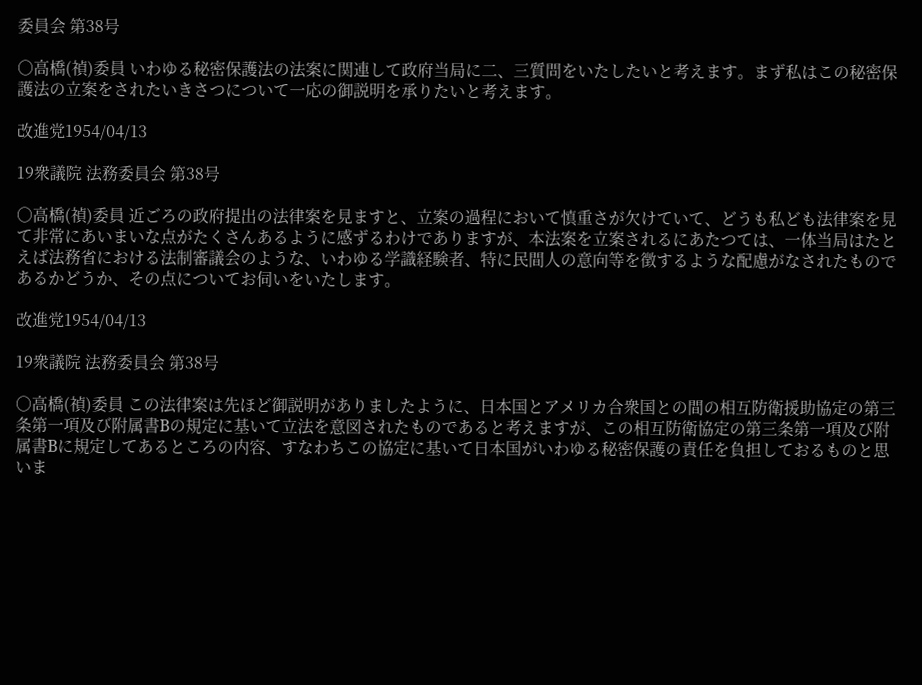委員会 第38号

○高橋(禎)委員 いわゆる秘密保護法の法案に関連して政府当局に二、三質問をいたしたいと考えます。まず私はこの秘密保護法の立案をされたいきさつについて一応の御説明を承りたいと考えます。

改進党1954/04/13

19衆議院 法務委員会 第38号

○高橋(禎)委員 近ごろの政府提出の法律案を見ますと、立案の過程において慎重さが欠けていて、どうも私ども法律案を見て非常にあいまいな点がたくさんあるように感ずるわけでありますが、本法案を立案されるにあたつては、一体当局はたとえば法務省における法制審議会のような、いわゆる学識経験者、特に民間人の意向等を徴するような配慮がなされたものであるかどうか、その点についてお伺いをいたします。

改進党1954/04/13

19衆議院 法務委員会 第38号

○高橋(禎)委員 この法律案は先ほど御説明がありましたように、日本国とアメリカ合衆国との間の相互防衛援助協定の第三条第一項及び附属書Bの規定に基いて立法を意図されたものであると考えますが、この相互防衛協定の第三条第一項及び附属書Bに規定してあるところの内容、すなわちこの協定に基いて日本国がいわゆる秘密保護の責任を負担しておるものと思いま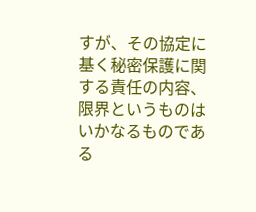すが、その協定に基く秘密保護に関する責任の内容、限界というものはいかなるものである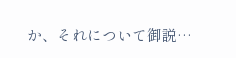か、それについて御説…